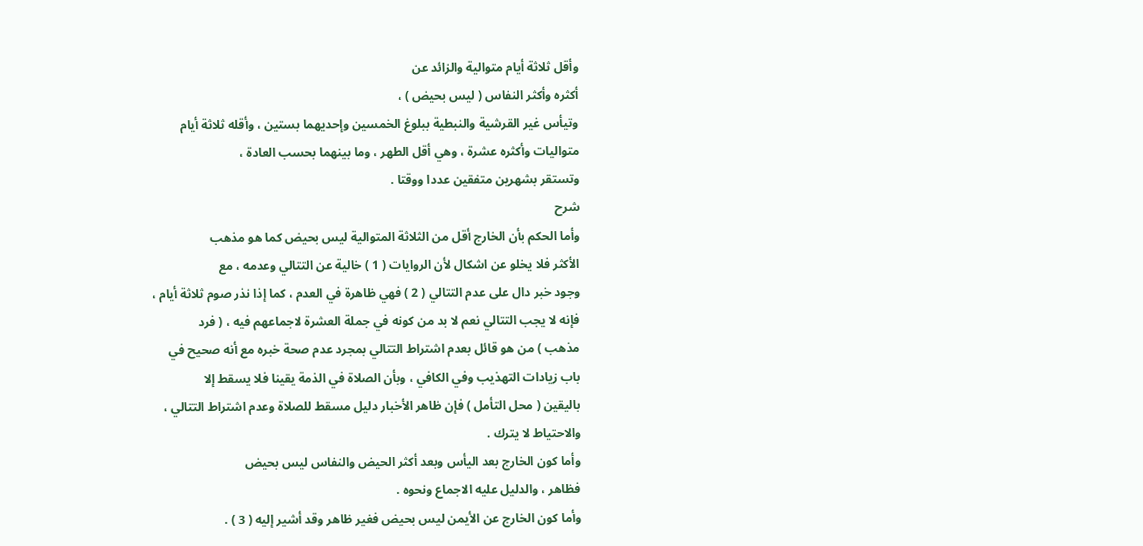وأقل ثلاثة أيام متوالية والزائد عن
أكثره وأكثر النفاس ( ليس بحيض ) ،
وتيأس غير القرشية والنبطية ببلوغ الخمسين وإحديهما بستين ، وأقله ثلاثة أيام
متواليات وأكثره عشرة ، وهي أقل الطهر ، وما بينهما بحسب العادة ،
وتستقر بشهرين متفقين عددا ووقتا .
شرح
وأما الحكم بأن الخارج أقل من الثلاثة المتوالية ليس بحيض كما هو مذهب
الأكثر فلا يخلو عن اشكال لأن الروايات ( 1 ) خالية عن التتالي وعدمه ، مع
وجود خبر دال على عدم التتالي ( 2 ) فهي ظاهرة في العدم ، كما إذا نذر صوم ثلاثة أيام ،
فإنه لا يجب التتالي نعم لا بد من كونه في جملة العشرة لاجماعهم فيه ، ( فرد
مذهب ) من هو قائل بعدم اشتراط التتالي بمجرد عدم صحة خبره مع أنه صحيح في
باب زيادات التهذيب وفي الكافي ، وبأن الصلاة في الذمة يقينا فلا يسقط إلا
باليقين ( محل التأمل ) فإن ظاهر الأخبار دليل مسقط للصلاة وعدم اشتراط التتالي ،
والاحتياط لا يترك .
وأما كون الخارج بعد اليأس وبعد أكثر الحيض والنفاس ليس بحيض
فظاهر ، والدليل عليه الاجماع ونحوه .
وأما كون الخارج عن الأيمن ليس بحيض فغير ظاهر وقد أشير إليه ( 3 ) .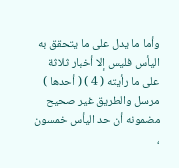وأما ما يدل على ما يتحقق به اليأس فليس إلا أخبار ثلاثة على ما رأيته ( 4 ) ( أحدها )
مرسل والطريق غير صحيح مضمونه أن حد اليأس خمسون ،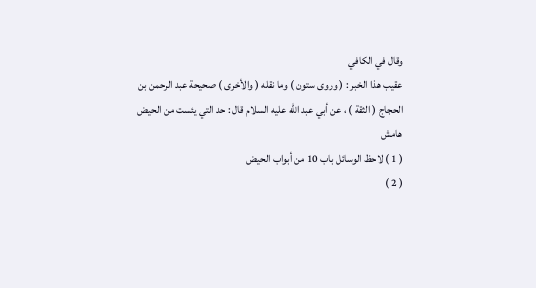وقال في الكافي
عقيب هذا الخبر : ( وروى ستون ) وما نقله ( والأخرى ) صحيحة عبد الرحمن بن
الحجاج ( الثقة ) ، عن أبي عبد الله عليه السلام قال : حد التي يئست من الحيض
هامش
( 1 ) لاحظ الوسائل باب 10 من أبواب الحيض
( 2 )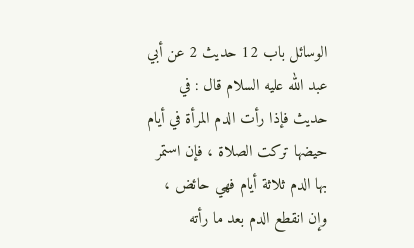الوسائل باب 12 حديث 2 عن أبي عبد الله عليه السلام قال : في حديث فإذا رأت الدم المرأة في أيام
حيضها تركت الصلاة ، فإن استمر بها الدم ثلاثة أيام فهي حائض ، وإن انقطع الدم بعد ما رأته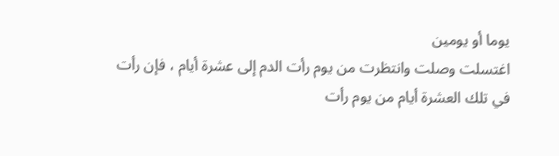يوما أو يومين
اغتسلت وصلت وانتظرت من يوم رأت الدم إلى عشرة أيام ، فإن رأت في تلك العشرة أيام من يوم رأت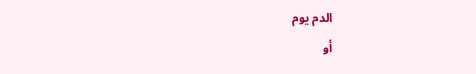الدم يوم
أو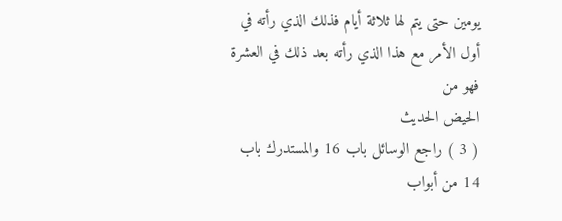يومين حتى يتم لها ثلاثة أيام فذلك الذي رأته في أول الأمر مع هذا الذي رأته بعد ذلك في العشرة فهو من
الحيض الحديث
( 3 ) راجع الوسائل باب 16 والمستدرك باب 14 من أبواب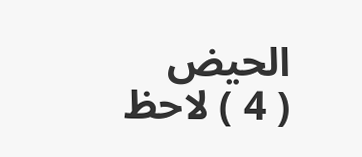الحيض
( 4 ) لاحظ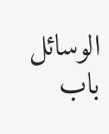الوسائل باب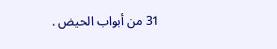31 من أبواب الحيض .